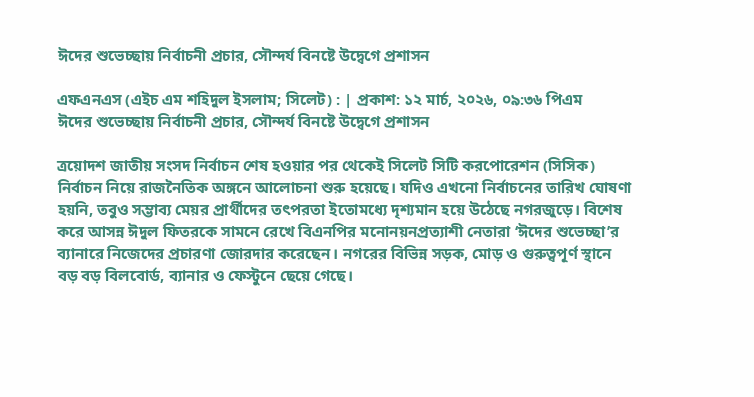ঈদের শুভেচ্ছায় নির্বাচনী প্রচার, সৌন্দর্য বিনষ্টে উদ্বেগে প্রশাসন

এফএনএস (এইচ এম শহিদুল ইসলাম; সিলেট) : | প্রকাশ: ১২ মার্চ, ২০২৬, ০৯:৩৬ পিএম
ঈদের শুভেচ্ছায় নির্বাচনী প্রচার, সৌন্দর্য বিনষ্টে উদ্বেগে প্রশাসন

ত্রয়োদশ জাতীয় সংসদ নির্বাচন শেষ হওয়ার পর থেকেই সিলেট সিটি করপোরেশন (সিসিক) নির্বাচন নিয়ে রাজনৈতিক অঙ্গনে আলোচনা শুরু হয়েছে। যদিও এখনো নির্বাচনের তারিখ ঘোষণা হয়নি, তবুও সম্ভাব্য মেয়র প্রার্থীদের তৎপরতা ইতোমধ্যে দৃশ্যমান হয়ে উঠেছে নগরজুড়ে। বিশেষ করে আসন্ন ঈদুল ফিতরকে সামনে রেখে বিএনপির মনোনয়নপ্রত্যাশী নেতারা ‘ঈদের শুভেচ্ছা’র ব্যানারে নিজেদের প্রচারণা জোরদার করেছেন। নগরের বিভিন্ন সড়ক, মোড় ও গুরুত্বপূর্ণ স্থানে বড় বড় বিলবোর্ড, ব্যানার ও ফেস্টুনে ছেয়ে গেছে।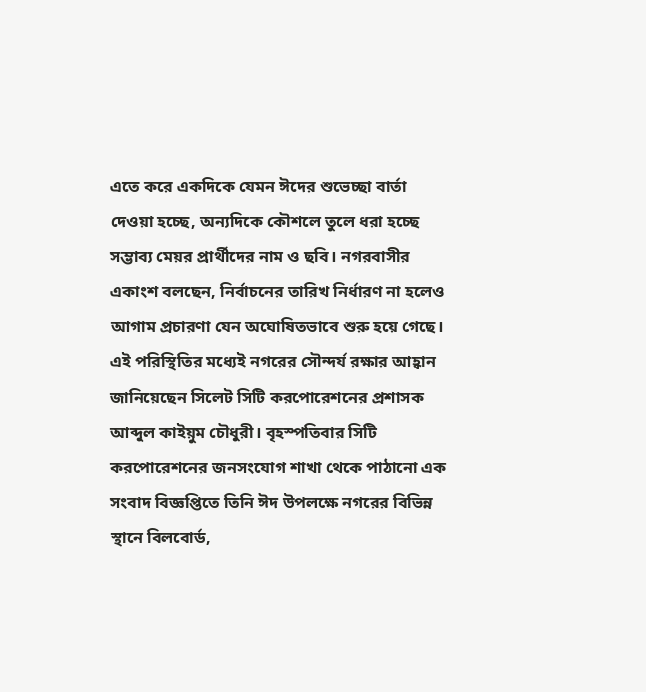এতে করে একদিকে যেমন ঈদের শুভেচ্ছা বার্তা দেওয়া হচ্ছে, অন্যদিকে কৌশলে তুলে ধরা হচ্ছে সম্ভাব্য মেয়র প্রার্থীদের নাম ও ছবি। নগরবাসীর একাংশ বলছেন, নির্বাচনের তারিখ নির্ধারণ না হলেও আগাম প্রচারণা যেন অঘোষিতভাবে শুরু হয়ে গেছে। এই পরিস্থিতির মধ্যেই নগরের সৌন্দর্য রক্ষার আহ্বান জানিয়েছেন সিলেট সিটি করপোরেশনের প্রশাসক আব্দুল কাইয়ুম চৌধুরী। বৃহস্পতিবার সিটি করপোরেশনের জনসংযোগ শাখা থেকে পাঠানো এক সংবাদ বিজ্ঞপ্তিতে তিনি ঈদ উপলক্ষে নগরের বিভিন্ন স্থানে বিলবোর্ড,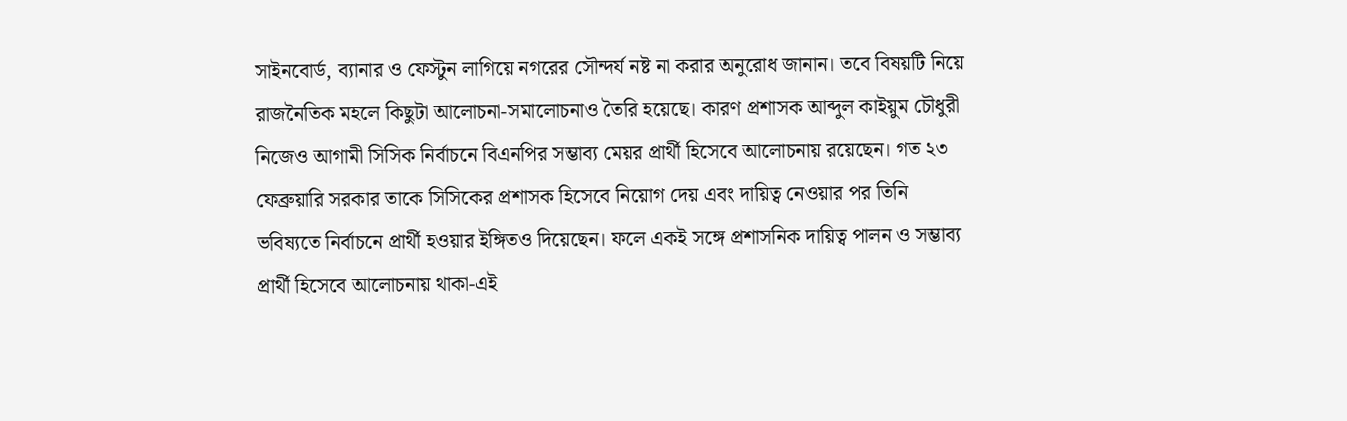সাইনবোর্ড, ব্যানার ও ফেস্টুন লাগিয়ে নগরের সৌন্দর্য নষ্ট না করার অনুরোধ জানান। তবে বিষয়টি নিয়ে রাজনৈতিক মহলে কিছুটা আলোচনা-সমালোচনাও তৈরি হয়েছে। কারণ প্রশাসক আব্দুল কাইয়ুম চৌধুরী নিজেও আগামী সিসিক নির্বাচনে বিএনপির সম্ভাব্য মেয়র প্রার্থী হিসেবে আলোচনায় রয়েছেন। গত ২৩ ফেব্রুয়ারি সরকার তাকে সিসিকের প্রশাসক হিসেবে নিয়োগ দেয় এবং দায়িত্ব নেওয়ার পর তিনি ভবিষ্যতে নির্বাচনে প্রার্থী হওয়ার ইঙ্গিতও দিয়েছেন। ফলে একই সঙ্গে প্রশাসনিক দায়িত্ব পালন ও সম্ভাব্য প্রার্থী হিসেবে আলোচনায় থাকা-এই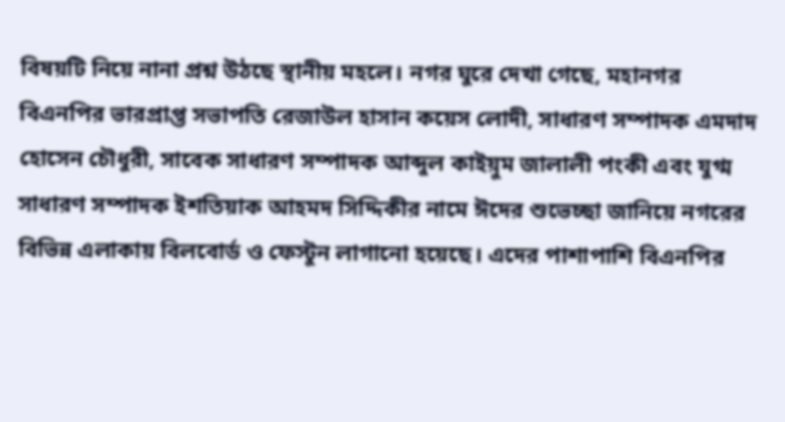বিষয়টি নিয়ে নানা প্রশ্ন উঠছে স্থানীয় মহলে। নগর ঘুরে দেখা গেছে, মহানগর বিএনপির ভারপ্রাপ্ত সভাপতি রেজাউল হাসান কয়েস লোদী, সাধারণ সম্পাদক এমদাদ হোসেন চৌধুরী, সাবেক সাধারণ সম্পাদক আব্দুল কাইয়ুম জালালী পংকী এবং যুগ্ম সাধারণ সম্পাদক ইশতিয়াক আহমদ সিদ্দিকীর নামে ঈদের শুভেচ্ছা জানিয়ে নগরের বিভিন্ন এলাকায় বিলবোর্ড ও ফেস্টুন লাগানো হয়েছে। এদের পাশাপাশি বিএনপির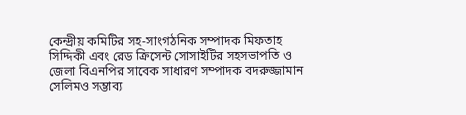কেন্দ্রীয় কমিটির সহ-সাংগঠনিক সম্পাদক মিফতাহ সিদ্দিকী এবং রেড ক্রিসেন্ট সোসাইটির সহসভাপতি ও জেলা বিএনপির সাবেক সাধারণ সম্পাদক বদরুজ্জামান সেলিমও সম্ভাব্য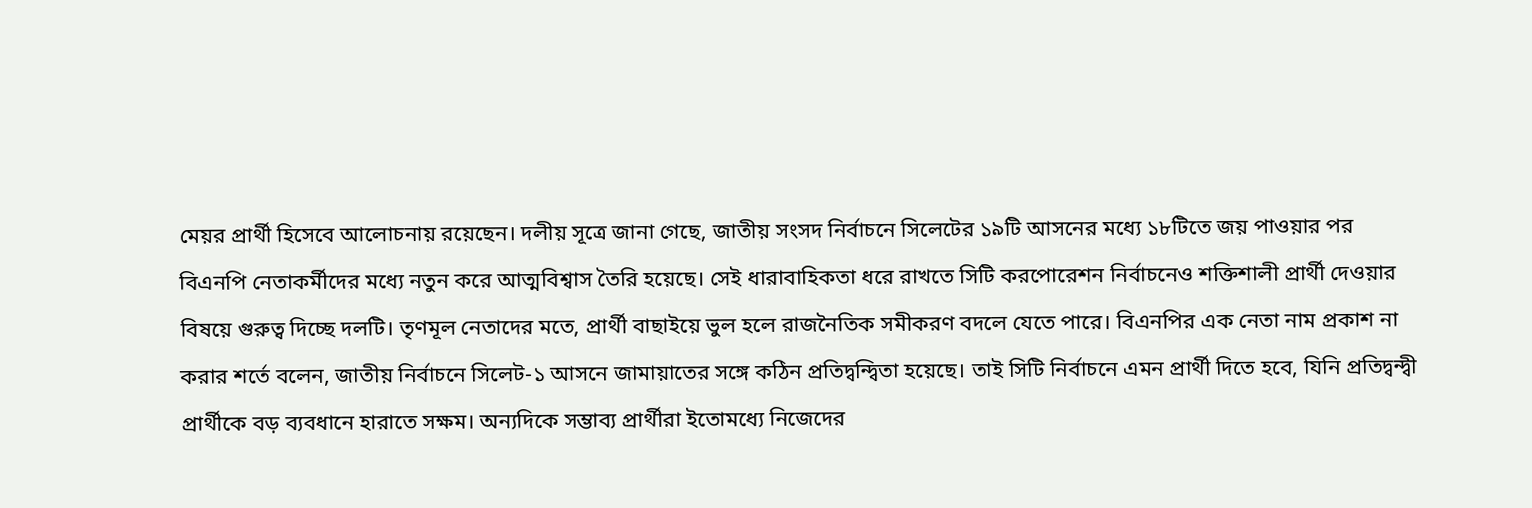মেয়র প্রার্থী হিসেবে আলোচনায় রয়েছেন। দলীয় সূত্রে জানা গেছে, জাতীয় সংসদ নির্বাচনে সিলেটের ১৯টি আসনের মধ্যে ১৮টিতে জয় পাওয়ার পর বিএনপি নেতাকর্মীদের মধ্যে নতুন করে আত্মবিশ্বাস তৈরি হয়েছে। সেই ধারাবাহিকতা ধরে রাখতে সিটি করপোরেশন নির্বাচনেও শক্তিশালী প্রার্থী দেওয়ার বিষয়ে গুরুত্ব দিচ্ছে দলটি। তৃণমূল নেতাদের মতে, প্রার্থী বাছাইয়ে ভুল হলে রাজনৈতিক সমীকরণ বদলে যেতে পারে। বিএনপির এক নেতা নাম প্রকাশ না করার শর্তে বলেন, জাতীয় নির্বাচনে সিলেট-১ আসনে জামায়াতের সঙ্গে কঠিন প্রতিদ্বন্দ্বিতা হয়েছে। তাই সিটি নির্বাচনে এমন প্রার্থী দিতে হবে, যিনি প্রতিদ্বন্দ্বী প্রার্থীকে বড় ব্যবধানে হারাতে সক্ষম। অন্যদিকে সম্ভাব্য প্রার্থীরা ইতোমধ্যে নিজেদের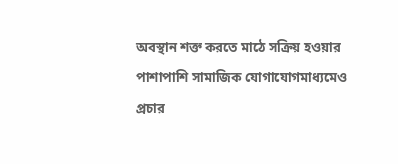অবস্থান শক্ত করতে মাঠে সক্রিয় হওয়ার পাশাপাশি সামাজিক যোগাযোগমাধ্যমেও প্রচার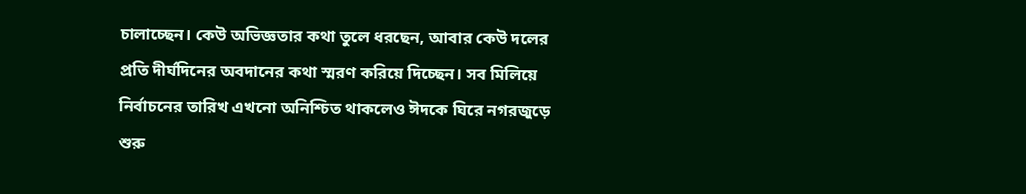চালাচ্ছেন। কেউ অভিজ্ঞতার কথা তুলে ধরছেন, আবার কেউ দলের প্রতি দীর্ঘদিনের অবদানের কথা স্মরণ করিয়ে দিচ্ছেন। সব মিলিয়ে নির্বাচনের তারিখ এখনো অনিশ্চিত থাকলেও ঈদকে ঘিরে নগরজুড়ে শুরু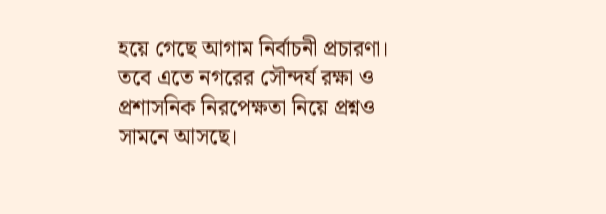হয়ে গেছে আগাম নির্বাচনী প্রচারণা। তবে এতে নগরের সৌন্দর্য রক্ষা ও প্রশাসনিক নিরপেক্ষতা নিয়ে প্রশ্নও সামনে আসছে।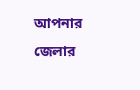আপনার জেলার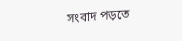সংবাদ পড়তে